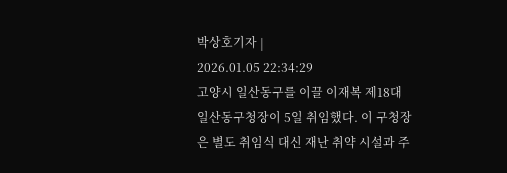박상호기자 |
2026.01.05 22:34:29
고양시 일산동구를 이끌 이재복 제18대 일산동구청장이 5일 취임했다. 이 구청장은 별도 취임식 대신 재난 취약 시설과 주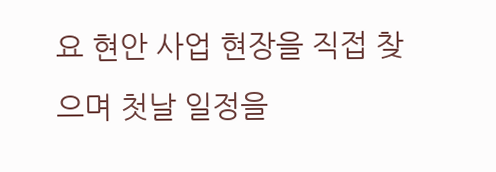요 현안 사업 현장을 직접 찾으며 첫날 일정을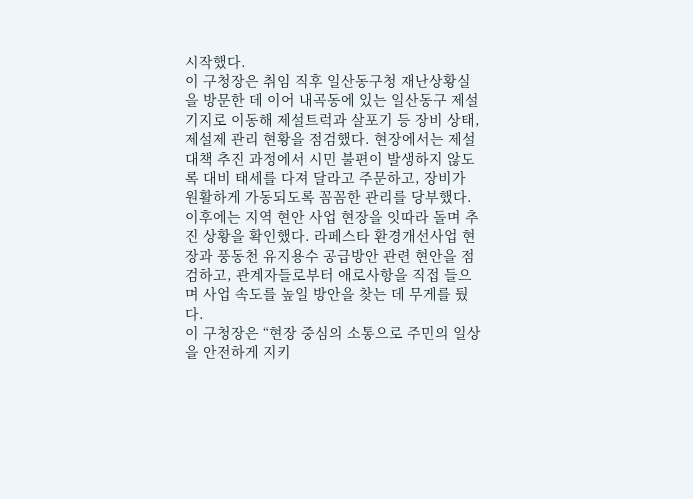시작했다.
이 구청장은 취임 직후 일산동구청 재난상황실을 방문한 데 이어 내곡동에 있는 일산동구 제설기지로 이동해 제설트럭과 살포기 등 장비 상태, 제설제 관리 현황을 점검했다. 현장에서는 제설대책 추진 과정에서 시민 불편이 발생하지 않도록 대비 태세를 다져 달라고 주문하고, 장비가 원활하게 가동되도록 꼼꼼한 관리를 당부했다.
이후에는 지역 현안 사업 현장을 잇따라 돌며 추진 상황을 확인했다. 라페스타 환경개선사업 현장과 풍동천 유지용수 공급방안 관련 현안을 점검하고, 관계자들로부터 애로사항을 직접 들으며 사업 속도를 높일 방안을 찾는 데 무게를 뒀다.
이 구청장은 “현장 중심의 소통으로 주민의 일상을 안전하게 지키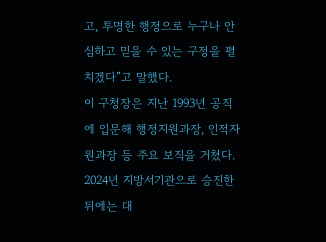고, 투명한 행정으로 누구나 안심하고 믿을 수 있는 구정을 펼치겠다”고 말했다.
이 구청장은 지난 1993년 공직에 입문해 행정지원과장, 인적자원과장 등 주요 보직을 거쳤다. 2024년 지방서기관으로 승진한 뒤에는 대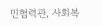민협력관, 사회복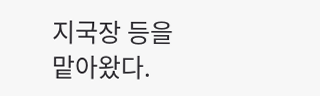지국장 등을 맡아왔다.